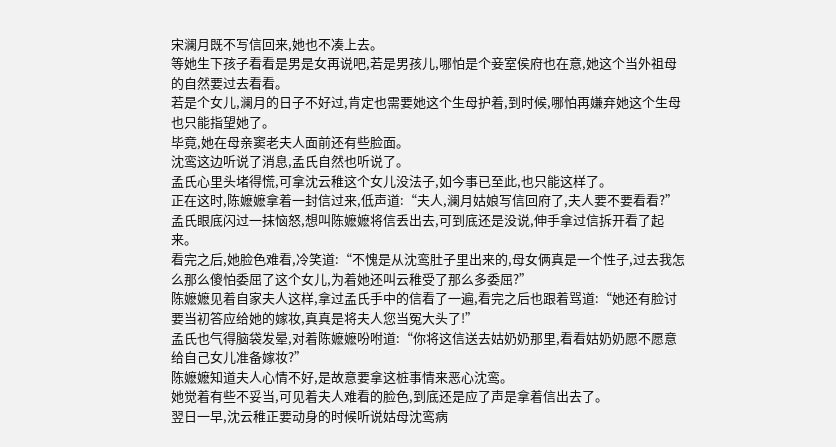宋澜月既不写信回来,她也不凑上去。
等她生下孩子看看是男是女再说吧,若是男孩儿,哪怕是个妾室侯府也在意,她这个当外祖母的自然要过去看看。
若是个女儿,澜月的日子不好过,肯定也需要她这个生母护着,到时候,哪怕再嫌弃她这个生母也只能指望她了。
毕竟,她在母亲窦老夫人面前还有些脸面。
沈鸾这边听说了消息,孟氏自然也听说了。
孟氏心里头堵得慌,可拿沈云稚这个女儿没法子,如今事已至此,也只能这样了。
正在这时,陈嬷嬷拿着一封信过来,低声道:“夫人,澜月姑娘写信回府了,夫人要不要看看?”
孟氏眼底闪过一抹恼怒,想叫陈嬷嬷将信丢出去,可到底还是没说,伸手拿过信拆开看了起来。
看完之后,她脸色难看,冷笑道:“不愧是从沈鸾肚子里出来的,母女俩真是一个性子,过去我怎么那么傻怕委屈了这个女儿,为着她还叫云稚受了那么多委屈?”
陈嬷嬷见着自家夫人这样,拿过孟氏手中的信看了一遍,看完之后也跟着骂道:“她还有脸讨要当初答应给她的嫁妆,真真是将夫人您当冤大头了!”
孟氏也气得脑袋发晕,对着陈嬷嬷吩咐道:“你将这信送去姑奶奶那里,看看姑奶奶愿不愿意给自己女儿准备嫁妆?”
陈嬷嬷知道夫人心情不好,是故意要拿这桩事情来恶心沈鸾。
她觉着有些不妥当,可见着夫人难看的脸色,到底还是应了声是拿着信出去了。
翌日一早,沈云稚正要动身的时候听说姑母沈鸾病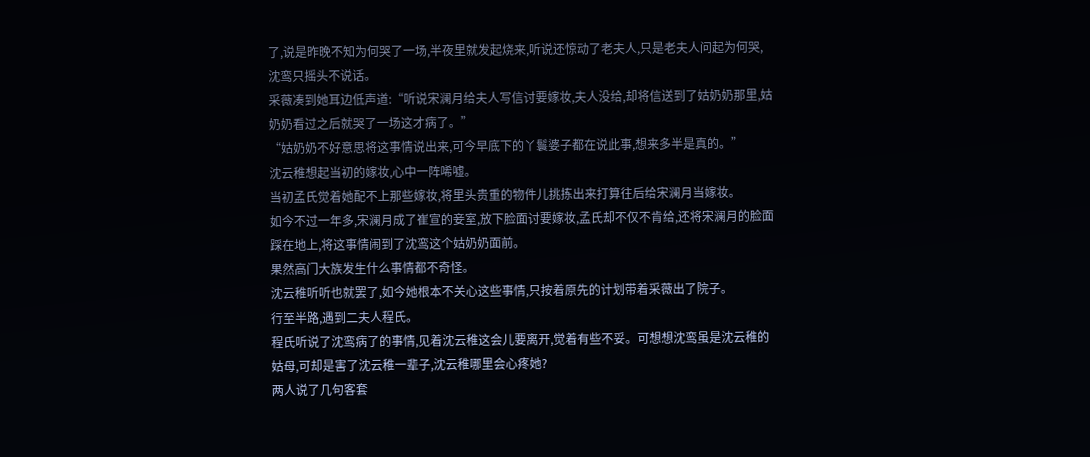了,说是昨晚不知为何哭了一场,半夜里就发起烧来,听说还惊动了老夫人,只是老夫人问起为何哭,沈鸾只摇头不说话。
采薇凑到她耳边低声道:“听说宋澜月给夫人写信讨要嫁妆,夫人没给,却将信送到了姑奶奶那里,姑奶奶看过之后就哭了一场这才病了。”
“姑奶奶不好意思将这事情说出来,可今早底下的丫鬟婆子都在说此事,想来多半是真的。”
沈云稚想起当初的嫁妆,心中一阵唏嘘。
当初孟氏觉着她配不上那些嫁妆,将里头贵重的物件儿挑拣出来打算往后给宋澜月当嫁妆。
如今不过一年多,宋澜月成了崔宣的妾室,放下脸面讨要嫁妆,孟氏却不仅不肯给,还将宋澜月的脸面踩在地上,将这事情闹到了沈鸾这个姑奶奶面前。
果然高门大族发生什么事情都不奇怪。
沈云稚听听也就罢了,如今她根本不关心这些事情,只按着原先的计划带着采薇出了院子。
行至半路,遇到二夫人程氏。
程氏听说了沈鸾病了的事情,见着沈云稚这会儿要离开,觉着有些不妥。可想想沈鸾虽是沈云稚的姑母,可却是害了沈云稚一辈子,沈云稚哪里会心疼她?
两人说了几句客套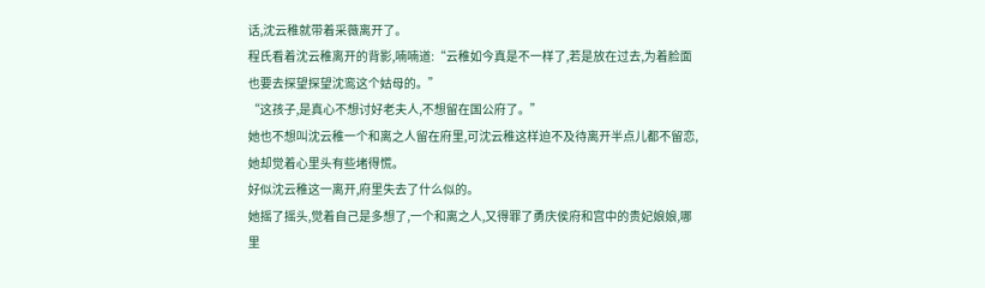话,沈云稚就带着采薇离开了。
程氏看着沈云稚离开的背影,喃喃道:“云稚如今真是不一样了,若是放在过去,为着脸面也要去探望探望沈鸾这个姑母的。”
“这孩子,是真心不想讨好老夫人,不想留在国公府了。”
她也不想叫沈云稚一个和离之人留在府里,可沈云稚这样迫不及待离开半点儿都不留恋,她却觉着心里头有些堵得慌。
好似沈云稚这一离开,府里失去了什么似的。
她摇了摇头,觉着自己是多想了,一个和离之人,又得罪了勇庆侯府和宫中的贵妃娘娘,哪里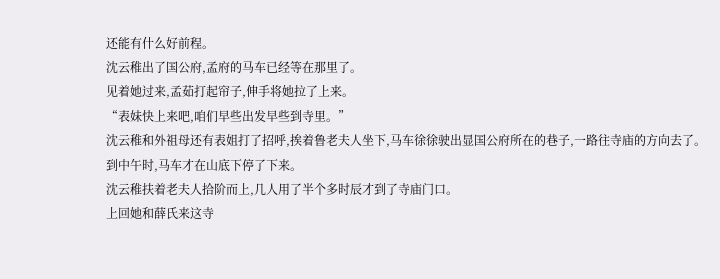还能有什么好前程。
沈云稚出了国公府,孟府的马车已经等在那里了。
见着她过来,孟茹打起帘子,伸手将她拉了上来。
“表妹快上来吧,咱们早些出发早些到寺里。”
沈云稚和外祖母还有表姐打了招呼,挨着鲁老夫人坐下,马车徐徐驶出显国公府所在的巷子,一路往寺庙的方向去了。
到中午时,马车才在山底下停了下来。
沈云稚扶着老夫人拾阶而上,几人用了半个多时辰才到了寺庙门口。
上回她和薛氏来这寺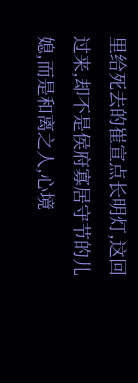里给死去的崔宣点长明灯,这回过来,却不是侯府寡居守节的儿媳,而是和离之人,心境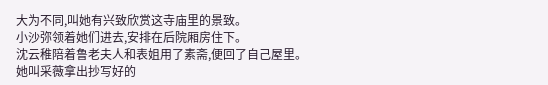大为不同,叫她有兴致欣赏这寺庙里的景致。
小沙弥领着她们进去,安排在后院厢房住下。
沈云稚陪着鲁老夫人和表姐用了素斋,便回了自己屋里。
她叫采薇拿出抄写好的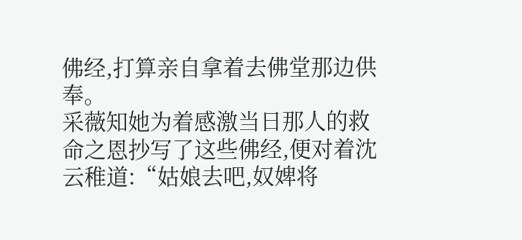佛经,打算亲自拿着去佛堂那边供奉。
采薇知她为着感激当日那人的救命之恩抄写了这些佛经,便对着沈云稚道:“姑娘去吧,奴婢将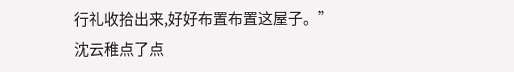行礼收拾出来,好好布置布置这屋子。”
沈云稚点了点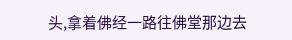头,拿着佛经一路往佛堂那边去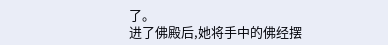了。
进了佛殿后,她将手中的佛经摆